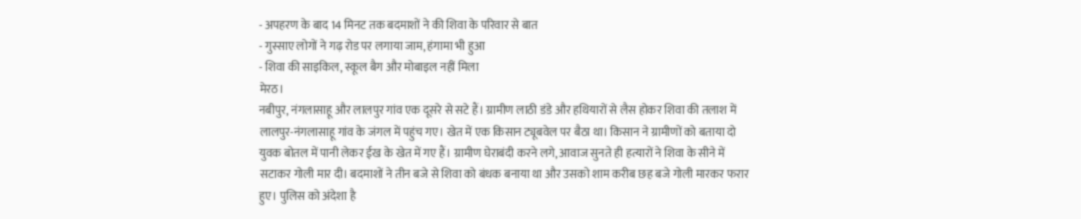- अपहरण के बाद 14 मिनट तक बदमाशों ने की शिवा के परिवार से बात
- गुस्साए लोगों ने गढ़ रोड पर लगाया जाम, हंगामा भी हुआ
- शिवा की साइकिल, स्कूल बैग और मोबाइल नहीं मिला
मेरठ।
नबीपुर, नंगलासाहू और लालपुर गांव एक दूसरे से सटे हैं। ग्रामीण लाठी डंडे और हथियारों से लैस होकर शिवा की तलाश में लालपुर-नंगलासाहू गांव के जंगल में पहुंच गए। खेत में एक किसान ट्यूबवेल पर बैठा था। किसान ने ग्रामीणों को बताया दो युवक बोतल में पानी लेकर ईख के खेत में गए हैं। ग्रामीण घेराबंदी करने लगे, आवाज सुनते ही हत्यारों ने शिवा के सीने में सटाकर गोली मार दी। बदमाशों ने तीन बजे से शिवा को बंधक बनाया था और उसको शाम करीब छह बजे गोली मारकर फरार हुए। पुलिस को अंदेशा है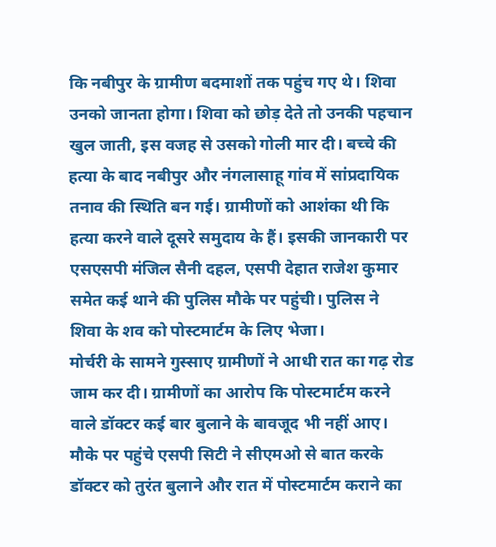कि नबीपुर के ग्रामीण बदमाशों तक पहुंच गए थे। शिवा उनको जानता होगा। शिवा को छोड़ देते तो उनकी पहचान खुल जाती, इस वजह से उसको गोली मार दी। बच्चे की हत्या के बाद नबीपुर और नंगलासाहू गांव में सांप्रदायिक तनाव की स्थिति बन गई। ग्रामीणों को आशंका थी कि हत्या करने वाले दूसरे समुदाय के हैं। इसकी जानकारी पर एसएसपी मंजिल सैनी दहल, एसपी देहात राजेश कुमार समेत कई थाने की पुलिस मौके पर पहुंची। पुलिस ने शिवा के शव को पोस्टमार्टम के लिए भेजा।
मोर्चरी के सामने गुस्साए ग्रामीणों ने आधी रात का गढ़ रोड जाम कर दी। ग्रामीणों का आरोप कि पोस्टमार्टम करने वाले डॉक्टर कई बार बुलाने के बावजूद भी नहीं आए। मौके पर पहुंचे एसपी सिटी ने सीएमओ से बात करके डॉक्टर को तुरंत बुलाने और रात में पोस्टमार्टम कराने का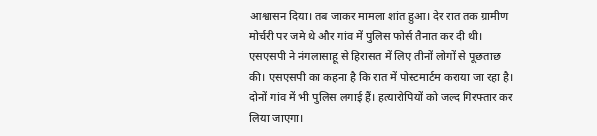आश्वासन दिया। तब जाकर मामला शांत हुआ। देर रात तक ग्रामीण मोर्चरी पर जमे थे और गांव में पुलिस फोर्स तैनात कर दी थी। एसएसपी ने नंगलासाहू से हिरासत में लिए तीनों लोगों से पूछताछ की। एसएसपी का कहना है कि रात में पोस्टमार्टम कराया जा रहा है। दोनों गांव में भी पुलिस लगाई हैं। हत्यारोपियों को जल्द गिरफ्तार कर लिया जाएगा।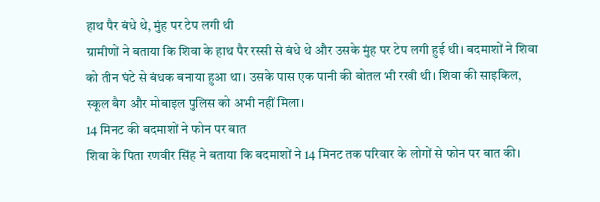हाथ पैर बंधे थे, मुंह पर टेप लगी थी
ग्रामीणों ने बताया कि शिवा के हाथ पैर रस्सी से बंधे थे और उसके मुंह पर टेप लगी हुई थी। बदमाशों ने शिवा को तीन घंटे से बंधक बनाया हुआ था। उसके पास एक पानी की बोतल भी रखी थी। शिवा की साइकिल, स्कूल बैग और मोबाइल पुलिस को अभी नहीं मिला।
14 मिनट की बदमाशों ने फोन पर बात
शिवा के पिता रणवीर सिंह ने बताया कि बदमाशों ने 14 मिनट तक परिवार के लोगों से फोन पर बात की।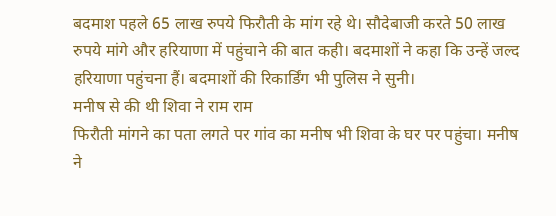बदमाश पहले 65 लाख रुपये फिरौती के मांग रहे थे। सौदेबाजी करते 50 लाख रुपये मांगे और हरियाणा में पहुंचाने की बात कही। बदमाशों ने कहा कि उन्हें जल्द हरियाणा पहुंचना हैं। बदमाशों की रिकार्डिंग भी पुलिस ने सुनी।
मनीष से की थी शिवा ने राम राम
फिरौती मांगने का पता लगते पर गांव का मनीष भी शिवा के घर पर पहुंचा। मनीष ने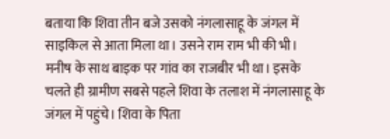बताया कि शिवा तीन बजे उसको नंगलासाहू के जंगल में साइकिल से आता मिला था। उसने राम राम भी की भी। मनीष के साथ बाइक पर गांव का राजबीर भी था। इसके चलते ही ग्रामीण सबसे पहले शिवा के तलाश में नंगलासाहू के जंगल में पहुंचे। शिवा के पिता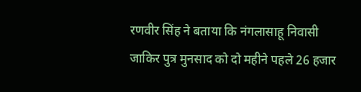रणवीर सिंह ने बताया कि नंगलासाहू निवासी जाकिर पुत्र मुनसाद को दो महीने पहले 26 हजार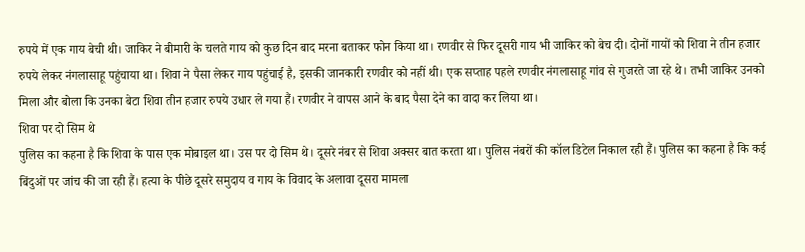रुपये में एक गाय बेची थी। जाकिर ने बीमारी के चलते गाय को कुछ दिन बाद मरना बताकर फोन किया था। रणवीर से फिर दूसरी गाय भी जाकिर को बेच दी। दोनों गायों को शिवा ने तीन हजार रुपये लेकर नंगलासाहू पहुंचाया था। शिवा ने पैसा लेकर गाय पहुंचाई है, इसकी जानकारी रणवीर को नहीं थी। एक सप्ताह पहले रणवीर नंगलासाहू गांव से गुजरते जा रहे थे। तभी जाकिर उनको मिला और बोला कि उनका बेटा शिवा तीन हजार रुपये उधार ले गया हैं। रणवीर ने वापस आने के बाद पैसा देने का वादा कर लिया था।
शिवा पर दो सिम थे
पुलिस का कहना है कि शिवा के पास एक मोबाइल था। उस पर दो सिम थे। दूसरे नंबर से शिवा अक्सर बात करता था। पुलिस नंबरों की कॉल डिटेल निकाल रही हैं। पुलिस का कहना है कि कई बिंदुओं पर जांच की जा रही हैं। हत्या के पीछे दूसरे समुदाय व गाय के विवाद के अलावा दूसरा मामला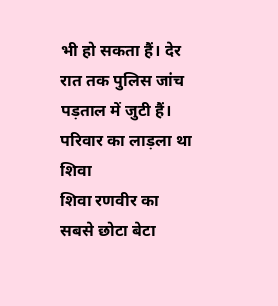भी हो सकता हैं। देर रात तक पुलिस जांच पड़ताल में जुटी हैं।
परिवार का लाड़ला था शिवा
शिवा रणवीर का सबसे छोटा बेटा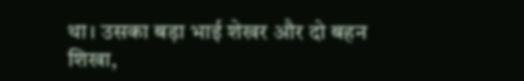था। उसका बड़ा भाई शेखर और दो बहन शिखा,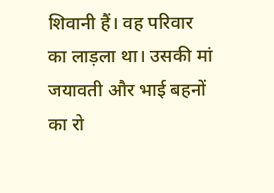शिवानी हैं। वह परिवार का लाड़ला था। उसकी मां जयावती और भाई बहनों का रो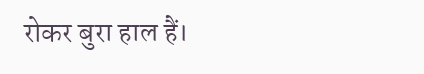रोकर बुरा हाल हैं।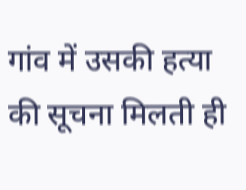गांव में उसकी हत्या की सूचना मिलती ही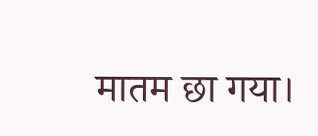मातम छा गया।